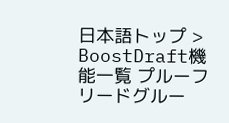日本語トップ > BoostDraft機能一覧 プルーフリードグルー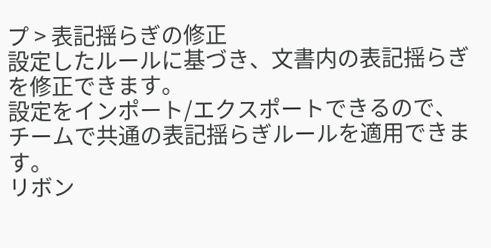プ > 表記揺らぎの修正
設定したルールに基づき、文書内の表記揺らぎを修正できます。
設定をインポート/エクスポートできるので、チームで共通の表記揺らぎルールを適用できます。
リボン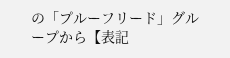の「プルーフリード」グループから【表記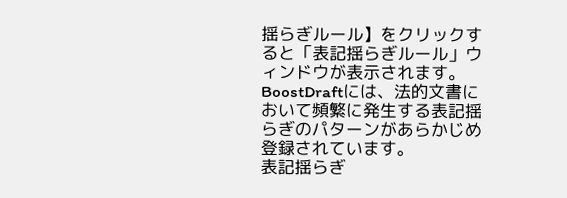揺らぎルール】をクリックすると「表記揺らぎルール」ウィンドウが表示されます。
BoostDraftには、法的文書において頻繁に発生する表記揺らぎのパターンがあらかじめ登録されています。
表記揺らぎ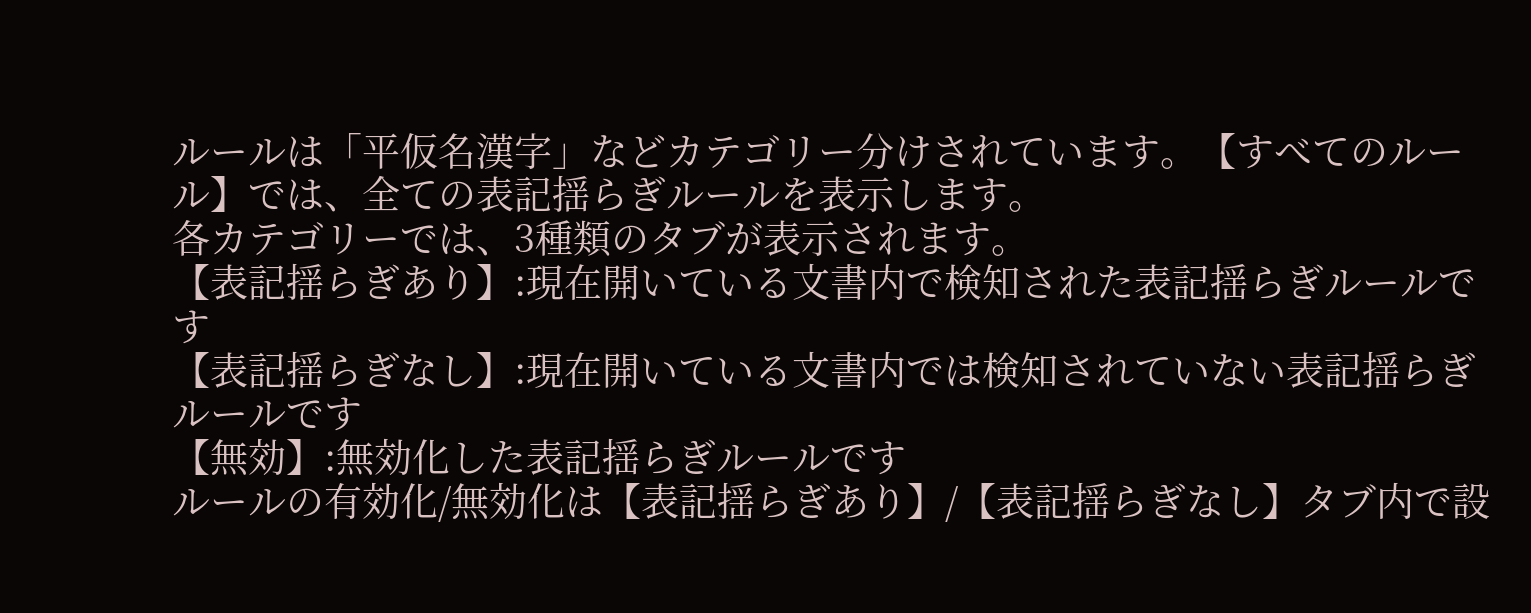ルールは「平仮名漢字」などカテゴリー分けされています。【すべてのルール】では、全ての表記揺らぎルールを表示します。
各カテゴリーでは、3種類のタブが表示されます。
【表記揺らぎあり】:現在開いている文書内で検知された表記揺らぎルールです
【表記揺らぎなし】:現在開いている文書内では検知されていない表記揺らぎルールです
【無効】:無効化した表記揺らぎルールです
ルールの有効化/無効化は【表記揺らぎあり】/【表記揺らぎなし】タブ内で設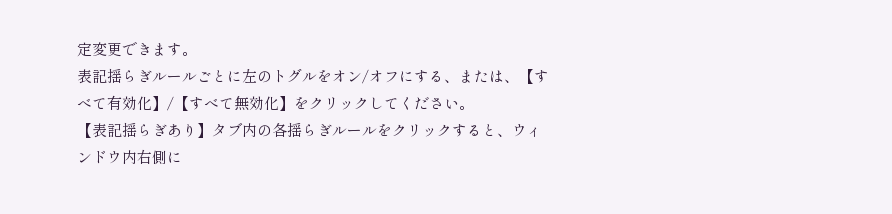定変更できます。
表記揺らぎルールごとに左のトグルをオン/オフにする、または、【すべて有効化】/【すべて無効化】をクリックしてください。
【表記揺らぎあり】タブ内の各揺らぎルールをクリックすると、ウィンドウ内右側に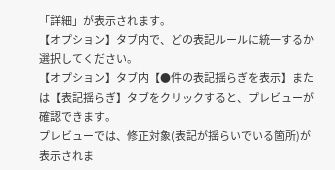「詳細」が表示されます。
【オプション】タブ内で、どの表記ルールに統一するか選択してください。
【オプション】タブ内【●件の表記揺らぎを表示】または【表記揺らぎ】タブをクリックすると、プレビューが確認できます。
プレビューでは、修正対象(表記が揺らいでいる箇所)が表示されま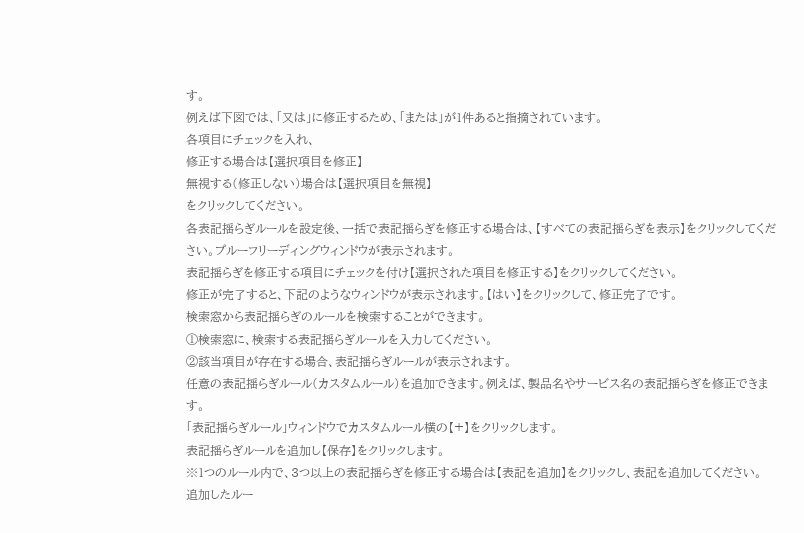す。
例えば下図では、「又は」に修正するため、「または」が1件あると指摘されています。
各項目にチェックを入れ、
修正する場合は【選択項目を修正】
無視する(修正しない)場合は【選択項目を無視】
をクリックしてください。
各表記揺らぎルールを設定後、一括で表記揺らぎを修正する場合は、【すべての表記揺らぎを表示】をクリックしてください。プルーフリーディングウィンドウが表示されます。
表記揺らぎを修正する項目にチェックを付け【選択された項目を修正する】をクリックしてください。
修正が完了すると、下記のようなウィンドウが表示されます。【はい】をクリックして、修正完了です。
検索窓から表記揺らぎのルールを検索することができます。
①検索窓に、検索する表記揺らぎルールを入力してください。
②該当項目が存在する場合、表記揺らぎルールが表示されます。
任意の表記揺らぎルール(カスタムルール)を追加できます。例えば、製品名やサービス名の表記揺らぎを修正できます。
「表記揺らぎルール」ウィンドウでカスタムルール横の【+】をクリックします。
表記揺らぎルールを追加し【保存】をクリックします。
※1つのルール内で、3つ以上の表記揺らぎを修正する場合は【表記を追加】をクリックし、表記を追加してください。
追加したルー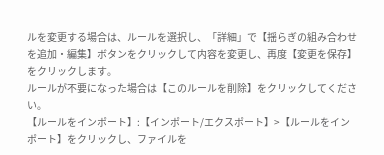ルを変更する場合は、ルールを選択し、「詳細」で【揺らぎの組み合わせを追加・編集】ボタンをクリックして内容を変更し、再度【変更を保存】をクリックします。
ルールが不要になった場合は【このルールを削除】をクリックしてください。
【ルールをインポート】:【インポート/エクスポート】>【ルールをインポート】をクリックし、ファイルを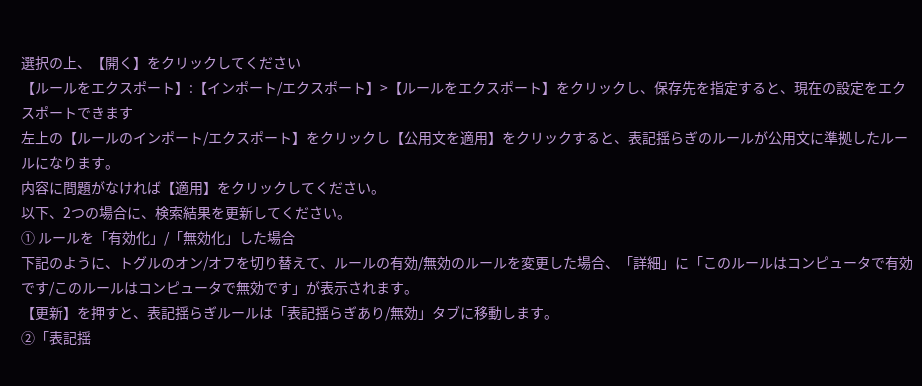選択の上、【開く】をクリックしてください
【ルールをエクスポート】:【インポート/エクスポート】>【ルールをエクスポート】をクリックし、保存先を指定すると、現在の設定をエクスポートできます
左上の【ルールのインポート/エクスポート】をクリックし【公用文を適用】をクリックすると、表記揺らぎのルールが公用文に準拠したルールになります。
内容に問題がなければ【適用】をクリックしてください。
以下、2つの場合に、検索結果を更新してください。
① ルールを「有効化」/「無効化」した場合
下記のように、トグルのオン/オフを切り替えて、ルールの有効/無効のルールを変更した場合、「詳細」に「このルールはコンピュータで有効です/このルールはコンピュータで無効です」が表示されます。
【更新】を押すと、表記揺らぎルールは「表記揺らぎあり/無効」タブに移動します。
②「表記揺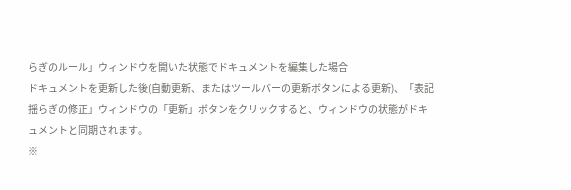らぎのルール」ウィンドウを開いた状態でドキュメントを編集した場合
ドキュメントを更新した後(自動更新、またはツールバーの更新ボタンによる更新)、「表記揺らぎの修正」ウィンドウの「更新」ボタンをクリックすると、ウィンドウの状態がドキュメントと同期されます。
※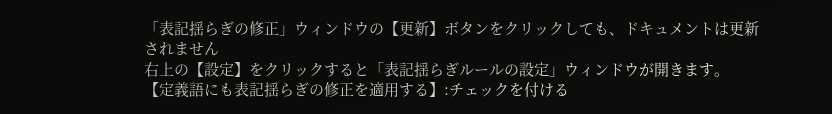「表記揺らぎの修正」ウィンドウの【更新】ボタンをクリックしても、ドキュメントは更新されません
右上の【設定】をクリックすると「表記揺らぎルールの設定」ウィンドウが開きます。
【定義語にも表記揺らぎの修正を適用する】:チェックを付ける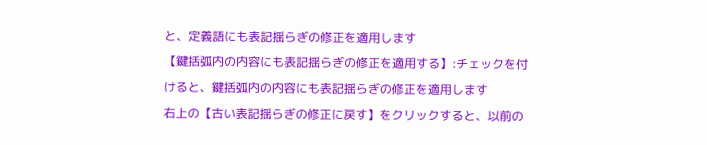と、定義語にも表記揺らぎの修正を適用します
【鍵括弧内の内容にも表記揺らぎの修正を適用する】:チェックを付けると、鍵括弧内の内容にも表記揺らぎの修正を適用します
右上の【古い表記揺らぎの修正に戻す】をクリックすると、以前の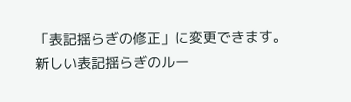「表記揺らぎの修正」に変更できます。
新しい表記揺らぎのルー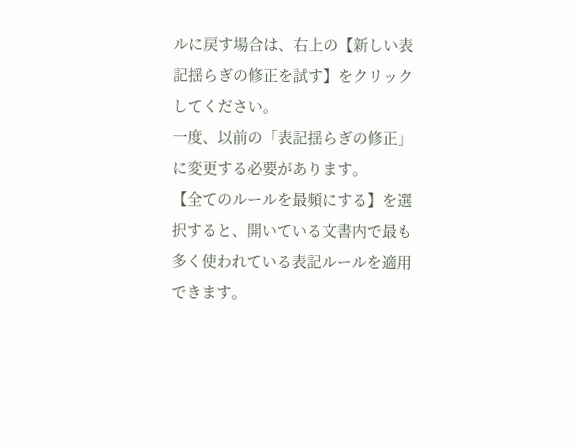ルに戻す場合は、右上の【新しい表記揺らぎの修正を試す】をクリックしてください。
一度、以前の「表記揺らぎの修正」に変更する必要があります。
【全てのルールを最頻にする】を選択すると、開いている文書内で最も多く使われている表記ルールを適用できます。